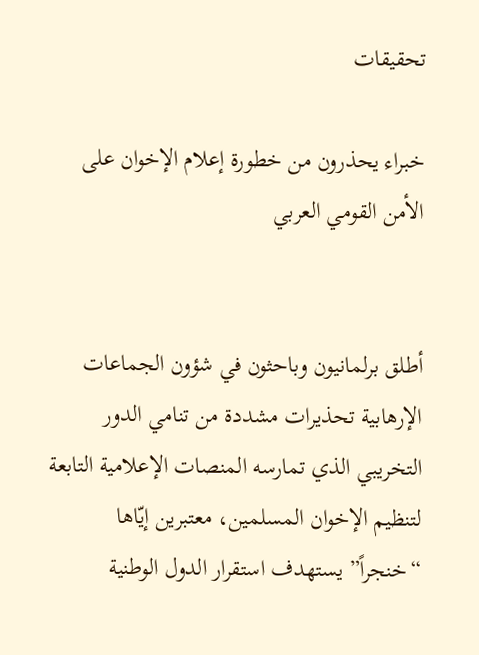تحقیقات

خبراء يحذرون من خطورة إعلام الإخوان على الأمن القومي العربي


أطلق برلمانيون وباحثون في شؤون الجماعات الإرهابية تحذيرات مشددة من تنامي الدور التخريبي الذي تمارسه المنصات الإعلامية التابعة لتنظيم الإخوان المسلمين، معتبرين إيّاها “خنجراً” يستهدف استقرار الدول الوطنية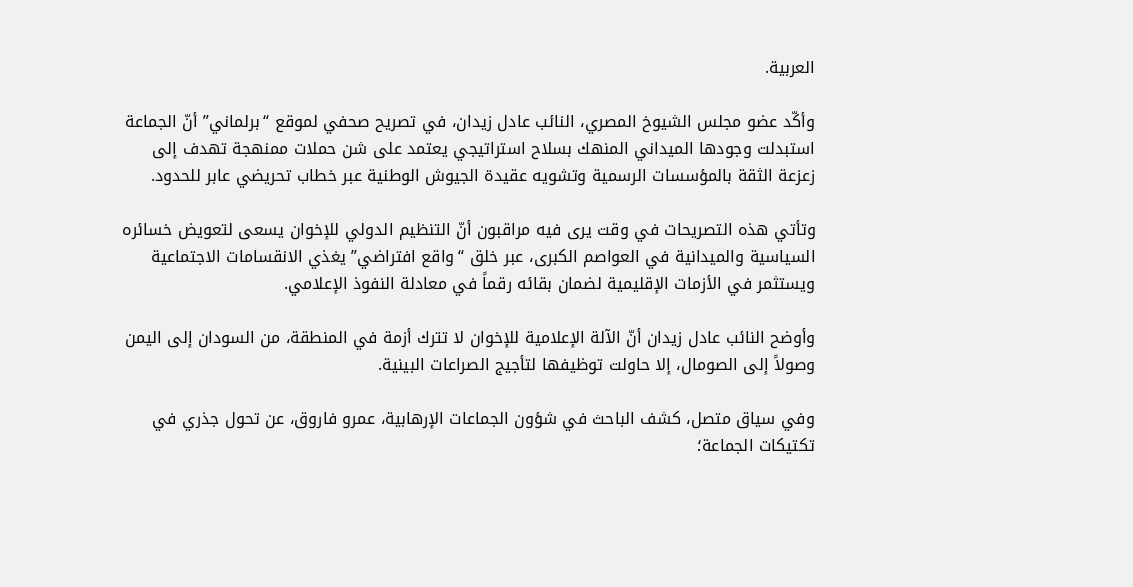العربية.

وأكّد عضو مجلس الشيوخ المصري، النائب عادل زيدان، في تصريح صحفي لموقع “برلماني” أنّ الجماعة استبدلت وجودها الميداني المنهك بسلاح استراتيجي يعتمد على شن حملات ممنهجة تهدف إلى زعزعة الثقة بالمؤسسات الرسمية وتشويه عقيدة الجيوش الوطنية عبر خطاب تحريضي عابر للحدود.

وتأتي هذه التصريحات في وقت يرى فيه مراقبون أنّ التنظيم الدولي للإخوان يسعى لتعويض خسائره السياسية والميدانية في العواصم الكبرى، عبر خلق “واقع افتراضي” يغذي الانقسامات الاجتماعية ويستثمر في الأزمات الإقليمية لضمان بقائه رقماً في معادلة النفوذ الإعلامي.

وأوضح النائب عادل زيدان أنّ الآلة الإعلامية للإخوان لا تترك أزمة في المنطقة، من السودان إلى اليمن وصولاً إلى الصومال، إلا حاولت توظيفها لتأجيج الصراعات البينية.

وفي سياق متصل، كشف الباحث في شؤون الجماعات الإرهابية، عمرو فاروق، عن تحول جذري في تكتيكات الجماعة؛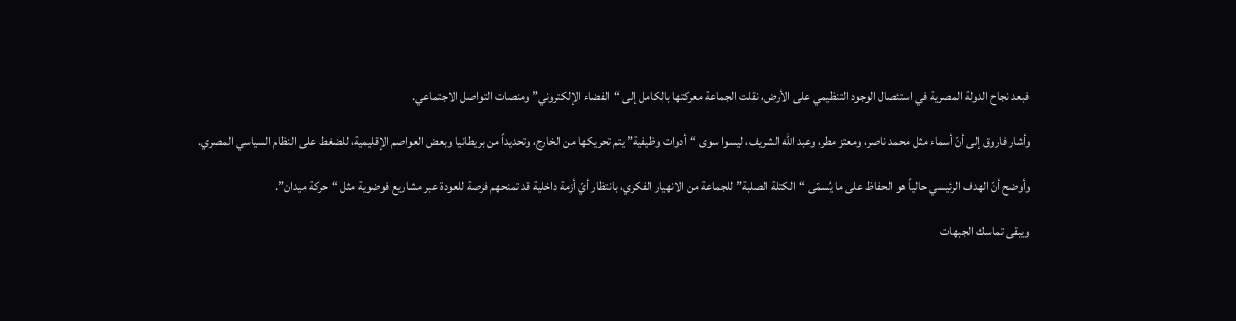فبعد نجاح الدولة المصرية في استئصال الوجود التنظيمي على الأرض، نقلت الجماعة معركتها بالكامل إلى “الفضاء الإلكتروني” ومنصات التواصل الاجتماعي.

وأشار فاروق إلى أنّ أسماء مثل محمد ناصر، ومعتز مطر، وعبد الله الشريف، ليسوا سوى “أدوات وظيفية” يتم تحريكها من الخارج، وتحديداً من بريطانيا وبعض العواصم الإقليمية، للضغط على النظام السياسي المصري.

وأوضح أنّ الهدف الرئيسي حالياً هو الحفاظ على ما يُسمّى “الكتلة الصلبة” للجماعة من الانهيار الفكري، بانتظار أيّ أزمة داخلية قد تمنحهم فرصة للعودة عبر مشاريع فوضوية مثل “حركة ميدان”.

ويبقى تماسك الجبهات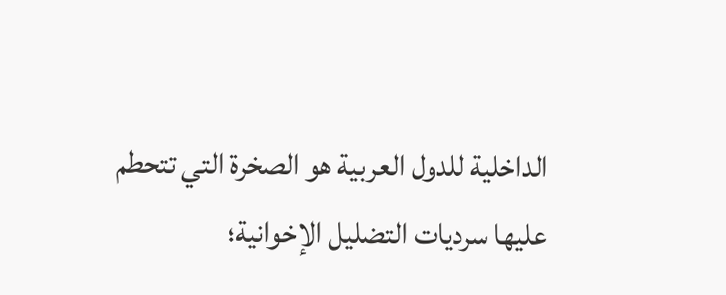الداخلية للدول العربية هو الصخرة التي تتحطم عليها سرديات التضليل الإخوانية؛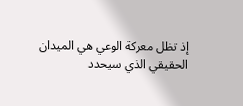إذ تظل معركة الوعي هي الميدان الحقيقي الذي سيحدد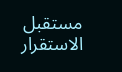مستقبل الاستقرار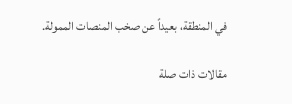في المنطقة، بعيداً عن صخب المنصات الممولة.

مقالات ذات صلة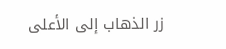زر الذهاب إلى الأعلى